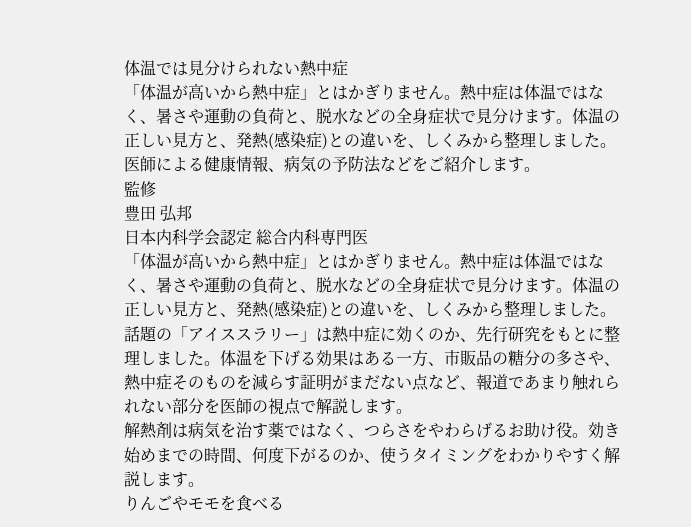体温では見分けられない熱中症
「体温が高いから熱中症」とはかぎりません。熱中症は体温ではなく、暑さや運動の負荷と、脱水などの全身症状で見分けます。体温の正しい見方と、発熱(感染症)との違いを、しくみから整理しました。
医師による健康情報、病気の予防法などをご紹介します。
監修
豊田 弘邦
日本内科学会認定 総合内科専門医
「体温が高いから熱中症」とはかぎりません。熱中症は体温ではなく、暑さや運動の負荷と、脱水などの全身症状で見分けます。体温の正しい見方と、発熱(感染症)との違いを、しくみから整理しました。
話題の「アイススラリー」は熱中症に効くのか、先行研究をもとに整理しました。体温を下げる効果はある一方、市販品の糖分の多さや、熱中症そのものを減らす証明がまだない点など、報道であまり触れられない部分を医師の視点で解説します。
解熱剤は病気を治す薬ではなく、つらさをやわらげるお助け役。効き始めまでの時間、何度下がるのか、使うタイミングをわかりやすく解説します。
りんごやモモを食べる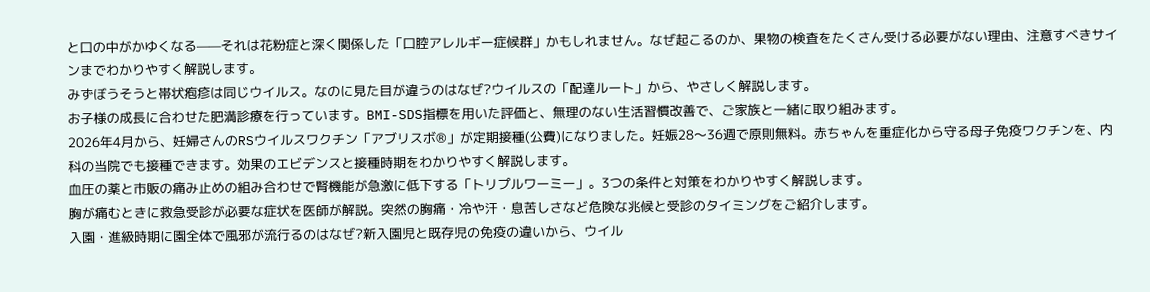と口の中がかゆくなる——それは花粉症と深く関係した「口腔アレルギー症候群」かもしれません。なぜ起こるのか、果物の検査をたくさん受ける必要がない理由、注意すべきサインまでわかりやすく解説します。
みずぼうそうと帯状疱疹は同じウイルス。なのに見た目が違うのはなぜ?ウイルスの「配達ルート」から、やさしく解説します。
お子様の成長に合わせた肥満診療を行っています。BMI-SDS指標を用いた評価と、無理のない生活習慣改善で、ご家族と一緒に取り組みます。
2026年4月から、妊婦さんのRSウイルスワクチン「アブリスボ®」が定期接種(公費)になりました。妊娠28〜36週で原則無料。赤ちゃんを重症化から守る母子免疫ワクチンを、内科の当院でも接種できます。効果のエビデンスと接種時期をわかりやすく解説します。
血圧の薬と市販の痛み止めの組み合わせで腎機能が急激に低下する「トリプルワーミー」。3つの条件と対策をわかりやすく解説します。
胸が痛むときに救急受診が必要な症状を医師が解説。突然の胸痛・冷や汗・息苦しさなど危険な兆候と受診のタイミングをご紹介します。
入園・進級時期に園全体で風邪が流行るのはなぜ?新入園児と既存児の免疫の違いから、ウイル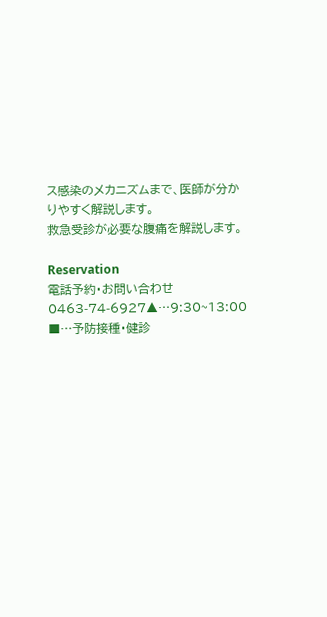ス感染のメカニズムまで、医師が分かりやすく解説します。
救急受診が必要な腹痛を解説します。

Reservation
電話予約・お問い合わせ
0463-74-6927▲…9:30~13:00
■…予防接種・健診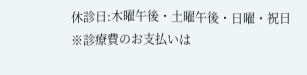休診日:木曜午後・土曜午後・日曜・祝日
※診療費のお支払いは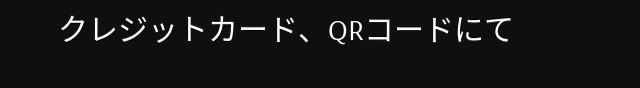クレジットカード、QRコードにて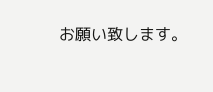お願い致します。